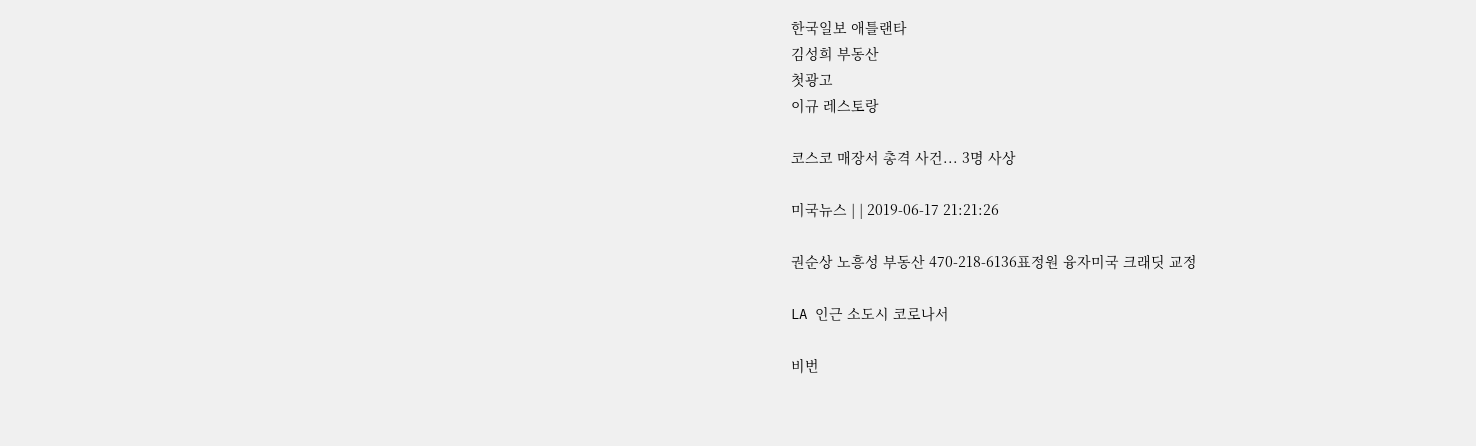한국일보 애틀랜타
김성희 부동산
첫광고
이규 레스토랑

코스코 매장서 총격 사건... 3명 사상

미국뉴스 | | 2019-06-17 21:21:26

권순상 노흥성 부동산 470-218-6136표정원 융자미국 크래딧 교정

LA 인근 소도시 코로나서

비번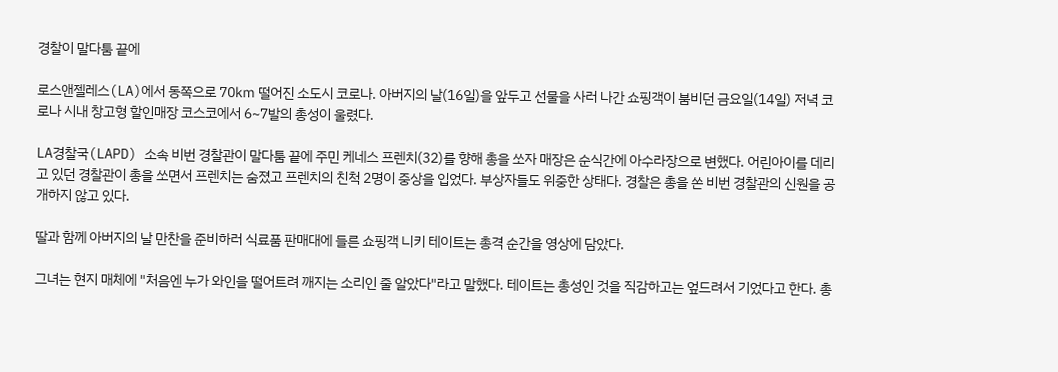경찰이 말다툼 끝에

로스앤젤레스(LA)에서 동쪽으로 70㎞ 떨어진 소도시 코로나. 아버지의 날(16일)을 앞두고 선물을 사러 나간 쇼핑객이 붐비던 금요일(14일) 저녁 코로나 시내 창고형 할인매장 코스코에서 6~7발의 총성이 울렸다.

LA경찰국(LAPD) 소속 비번 경찰관이 말다툼 끝에 주민 케네스 프렌치(32)를 향해 총을 쏘자 매장은 순식간에 아수라장으로 변했다. 어린아이를 데리고 있던 경찰관이 총을 쏘면서 프렌치는 숨졌고 프렌치의 친척 2명이 중상을 입었다. 부상자들도 위중한 상태다. 경찰은 총을 쏜 비번 경찰관의 신원을 공개하지 않고 있다.

딸과 함께 아버지의 날 만찬을 준비하러 식료품 판매대에 들른 쇼핑객 니키 테이트는 총격 순간을 영상에 담았다.

그녀는 현지 매체에 "처음엔 누가 와인을 떨어트려 깨지는 소리인 줄 알았다"라고 말했다. 테이트는 총성인 것을 직감하고는 엎드려서 기었다고 한다. 총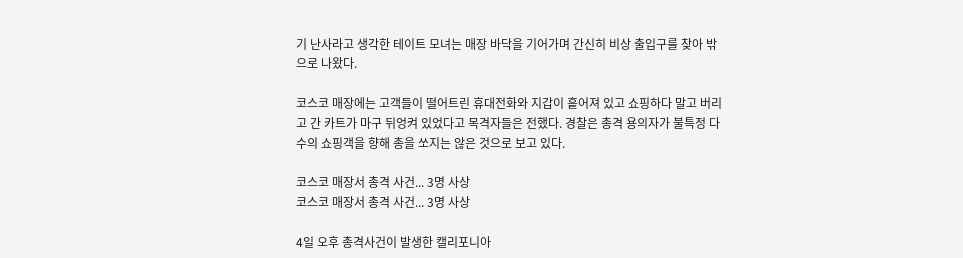기 난사라고 생각한 테이트 모녀는 매장 바닥을 기어가며 간신히 비상 출입구를 찾아 밖으로 나왔다.

코스코 매장에는 고객들이 떨어트린 휴대전화와 지갑이 흩어져 있고 쇼핑하다 말고 버리고 간 카트가 마구 뒤엉켜 있었다고 목격자들은 전했다. 경찰은 총격 용의자가 불특정 다수의 쇼핑객을 향해 총을 쏘지는 않은 것으로 보고 있다.

코스코 매장서 총격 사건... 3명 사상
코스코 매장서 총격 사건... 3명 사상

4일 오후 총격사건이 발생한 캘리포니아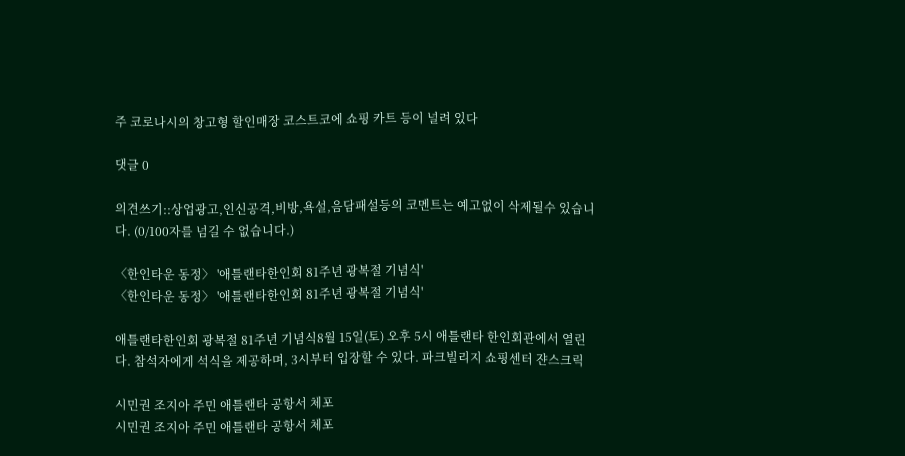주 코로나시의 창고형 할인매장 코스트코에 쇼핑 카트 등이 널려 있다

댓글 0

의견쓰기::상업광고,인신공격,비방,욕설,음담패설등의 코멘트는 예고없이 삭제될수 있습니다. (0/100자를 넘길 수 없습니다.)

〈한인타운 동정〉 '애틀랜타한인회 81주년 광복절 기념식'
〈한인타운 동정〉 '애틀랜타한인회 81주년 광복절 기념식'

애틀랜타한인회 광복절 81주년 기념식8월 15일(토) 오후 5시 애틀랜타 한인회관에서 열린다. 참석자에게 석식을 제공하며, 3시부터 입장할 수 있다. 파크빌리지 쇼핑센터 쟌스크릭

시민권 조지아 주민 애틀랜타 공항서 체포
시민권 조지아 주민 애틀랜타 공항서 체포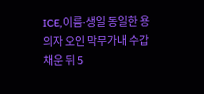ICE,이름∙생일 동일한 용의자 오인 막무가내 수갑 채운 뒤 5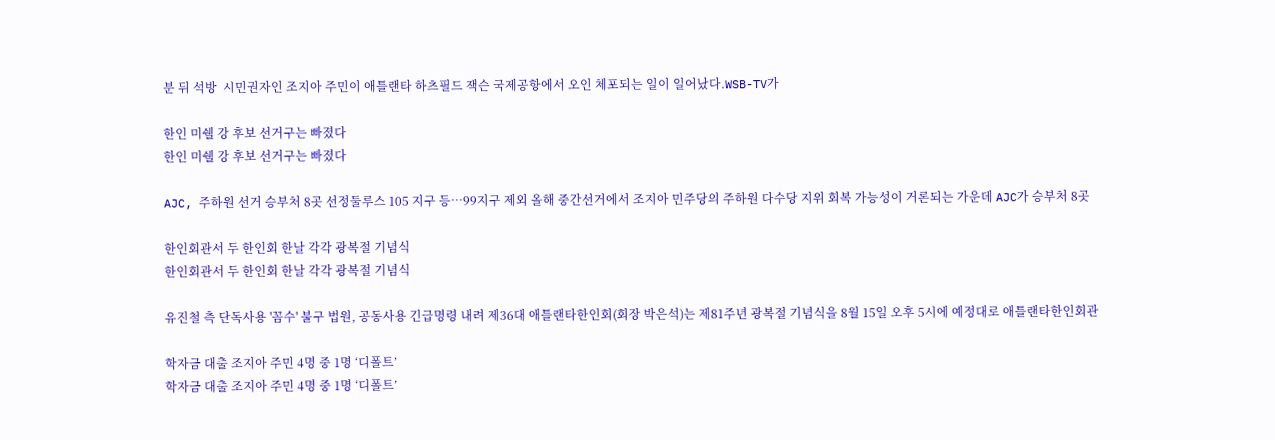분 뒤 석방  시민권자인 조지아 주민이 애틀랜타 하츠필드 잭슨 국제공항에서 오인 체포되는 일이 일어났다.WSB-TV가

한인 미쉘 강 후보 선거구는 빠졌다
한인 미쉘 강 후보 선거구는 빠졌다

AJC, 주하원 선거 승부처 8곳 선정둘루스 105 지구 등…99지구 제외 올해 중간선거에서 조지아 민주당의 주하원 다수당 지위 회복 가능성이 거론되는 가운데 AJC가 승부처 8곳

한인회관서 두 한인회 한날 각각 광복절 기념식
한인회관서 두 한인회 한날 각각 광복절 기념식

유진철 측 단독사용 '꼼수' 불구 법원, 공동사용 긴급명령 내려 제36대 애틀랜타한인회(회장 박은석)는 제81주년 광복절 기념식을 8월 15일 오후 5시에 예정대로 애틀랜타한인회관

학자금 대출 조지아 주민 4명 중 1명 ‘디폴트’
학자금 대출 조지아 주민 4명 중 1명 ‘디폴트’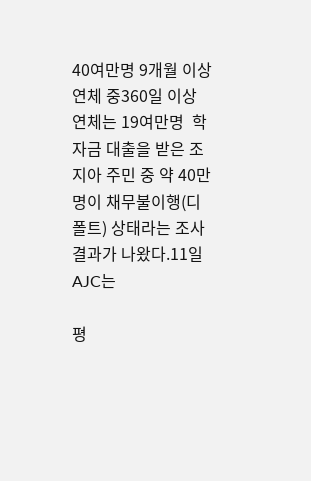40여만명 9개월 이상 연체 중360일 이상 연체는 19여만명  학자금 대출을 받은 조지아 주민 중 약 40만명이 채무불이행(디폴트) 상태라는 조사 결과가 나왔다.11일 AJC는

평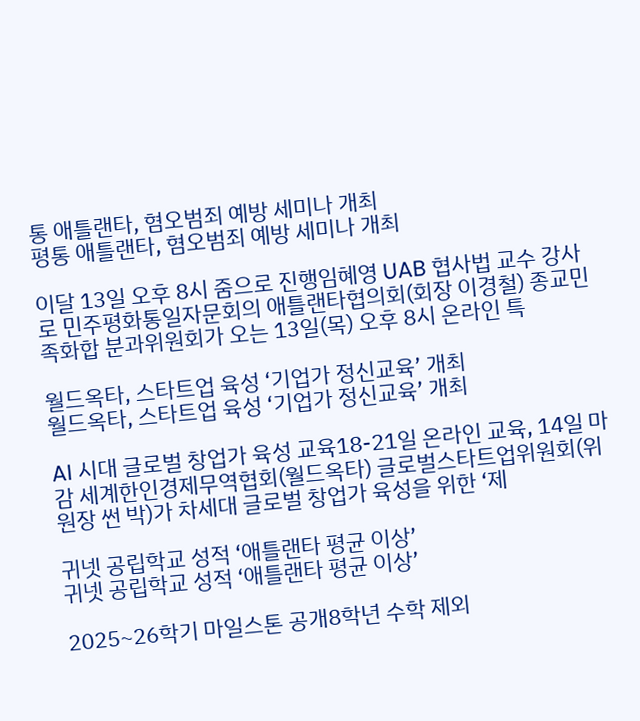통 애틀랜타, 혐오범죄 예방 세미나 개최
평통 애틀랜타, 혐오범죄 예방 세미나 개최

이달 13일 오후 8시 줌으로 진행임혜영 UAB 협사법 교수 강사로 민주평화통일자문회의 애틀랜타협의회(회장 이경철) 종교민족화합 분과위원회가 오는 13일(목) 오후 8시 온라인 특

월드옥타, 스타트업 육성 ‘기업가 정신교육’ 개최
월드옥타, 스타트업 육성 ‘기업가 정신교육’ 개최

AI 시대 글로벌 창업가 육성 교육18-21일 온라인 교육, 14일 마감 세계한인경제무역협회(월드옥타) 글로벌스타트업위원회(위원장 썬 박)가 차세대 글로벌 창업가 육성을 위한 ‘제

귀넷 공립학교 성적 ‘애틀랜타 평균 이상’
귀넷 공립학교 성적 ‘애틀랜타 평균 이상’

2025~26학기 마일스톤 공개8학년 수학 제외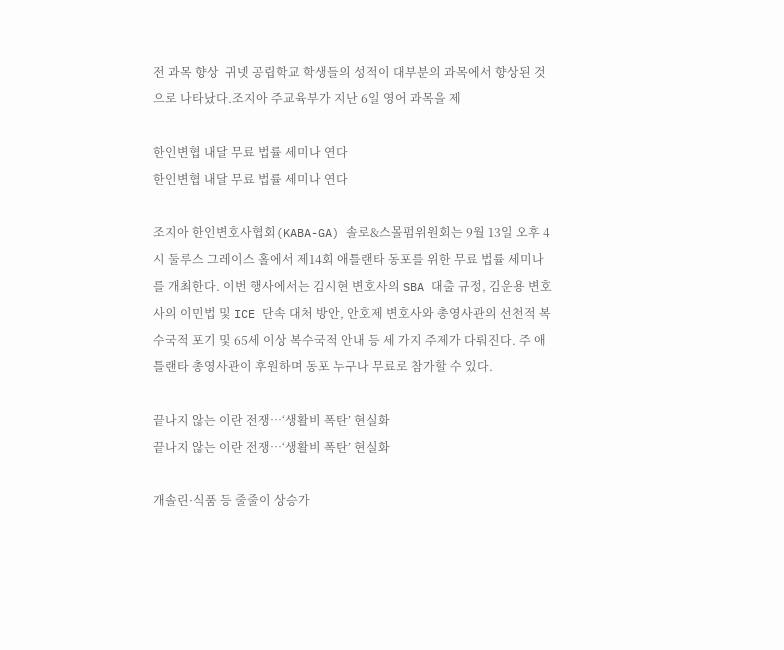전 과목 향상  귀넷 공립학교 학생들의 성적이 대부분의 과목에서 향상된 것으로 나타났다.조지아 주교육부가 지난 6일 영어 과목을 제

한인변협 내달 무료 법률 세미나 연다
한인변협 내달 무료 법률 세미나 연다

조지아 한인변호사협회(KABA-GA) 솔로&스몰펌위원회는 9월 13일 오후 4시 둘루스 그레이스 홀에서 제14회 애틀랜타 동포를 위한 무료 법률 세미나를 개최한다. 이번 행사에서는 김시현 변호사의 SBA 대출 규정, 김운용 변호사의 이민법 및 ICE 단속 대처 방안, 안호제 변호사와 총영사관의 선천적 복수국적 포기 및 65세 이상 복수국적 안내 등 세 가지 주제가 다뤄진다. 주 애틀랜타 총영사관이 후원하며 동포 누구나 무료로 참가할 수 있다.

끝나지 않는 이란 전쟁…‘생활비 폭탄’ 현실화
끝나지 않는 이란 전쟁…‘생활비 폭탄’ 현실화

개솔린·식품 등 줄줄이 상승가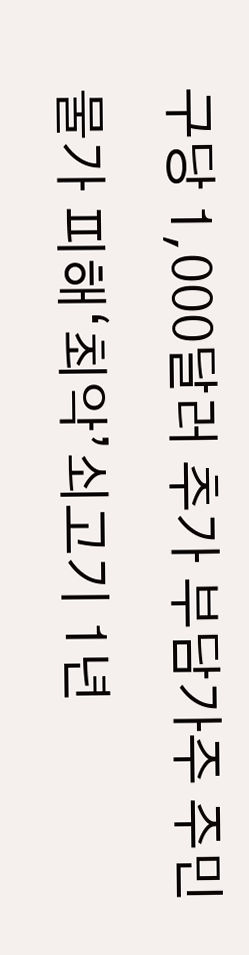구당 1,000달러 추가 부담가주 주민 물가 피해‘최악’쇠고기 1년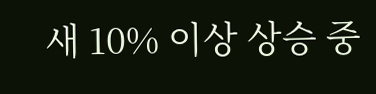새 10% 이상 상승 중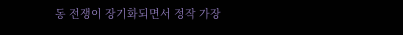동 전쟁이 장기화되면서 정작 가장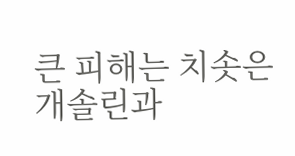큰 피해는 치솟은 개솔린과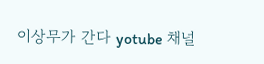이상무가 간다 yotube 채널